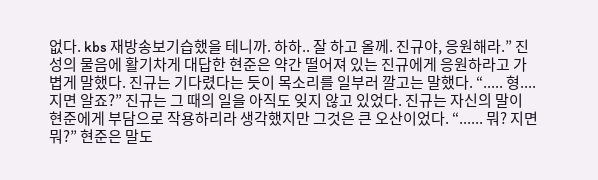없다. kbs 재방송보기습했을 테니까. 하하.. 잘 하고 올께. 진규야, 응원해라.” 진성의 물음에 활기차게 대답한 현준은 약간 떨어져 있는 진규에게 응원하라고 가볍게 말했다. 진규는 기다렸다는 듯이 목소리를 일부러 깔고는 말했다. “..... 형.... 지면 알죠?” 진규는 그 때의 일을 아직도 잊지 않고 있었다. 진규는 자신의 말이 현준에게 부담으로 작용하리라 생각했지만 그것은 큰 오산이었다. “...... 뭐? 지면 뭐?” 현준은 말도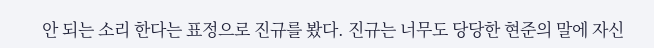안 되는 소리 한다는 표정으로 진규를 봤다. 진규는 너무도 당당한 현준의 말에 자신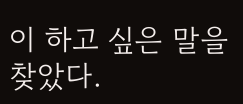이 하고 싶은 말을 찾았다.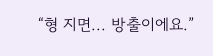“형 지면... 방출이에요.”